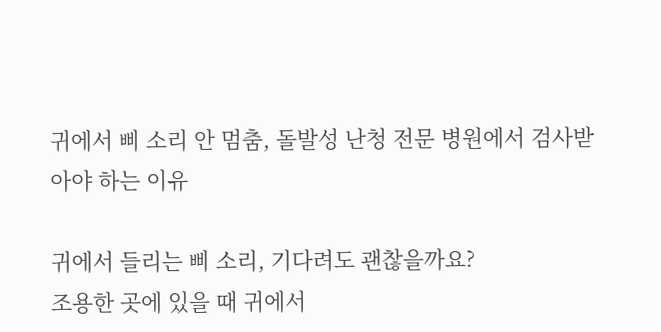귀에서 삐 소리 안 멈춤, 돌발성 난청 전문 병원에서 검사받아야 하는 이유

귀에서 들리는 삐 소리, 기다려도 괜찮을까요?
조용한 곳에 있을 때 귀에서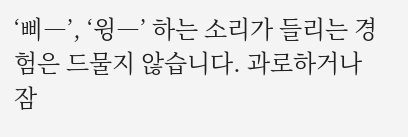‘삐―’, ‘윙―’ 하는 소리가 들리는 경험은 드물지 않습니다. 과로하거나 잠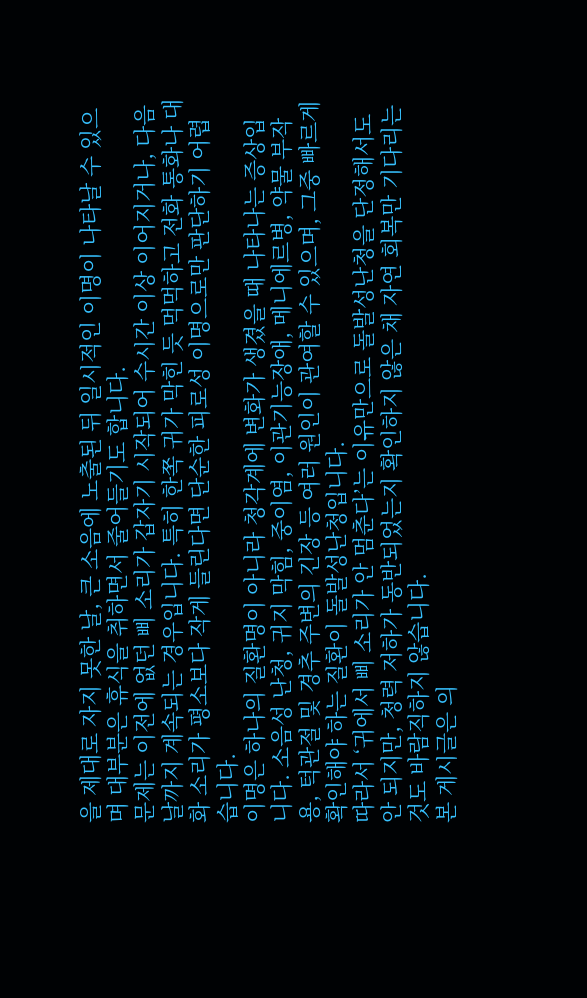을 제대로 자지 못한 날, 큰 소음에 노출된 뒤 일시적인 이명이 나타날 수 있으며 대부분은 휴식을 취하면서 줄어들기도 합니다.
문제는 이전에 없던 삐 소리가 갑자기 시작되어 수시간 이상 이어지거나, 다음 날까지 계속되는 경우입니다. 특히 한쪽 귀가 막힌 듯 먹먹하고 전화 통화나 대화 소리가 평소보다 작게 들린다면 단순한 피로성 이명으로만 판단하기 어렵습니다.
이명은 하나의 질환명이 아니라 청각계에 변화가 생겼을 때 나타나는 증상입니다. 소음성 난청, 귀지 막힘, 중이염, 이관기능장애, 메니에르병, 약물 부작용, 턱관절 및 경추 주변의 긴장 등 여러 원인이 관여할 수 있으며, 그중 빠르게 확인해야 하는 질환이 돌발성난청입니다.
따라서 ‘귀에서 삐 소리가 안 멈춘다’는 이유만으로 돌발성난청을 단정해서도 안 되지만, 청력 저하가 동반되었는지 확인하지 않은 채 자연 회복만 기다리는 것도 바람직하지 않습니다.
본 게시글은 의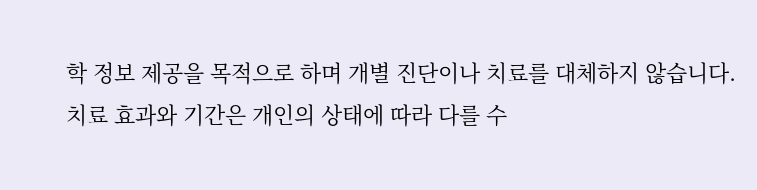학 정보 제공을 목적으로 하며 개별 진단이나 치료를 대체하지 않습니다. 치료 효과와 기간은 개인의 상태에 따라 다를 수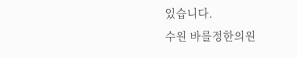있습니다.
수원 바를정한의원